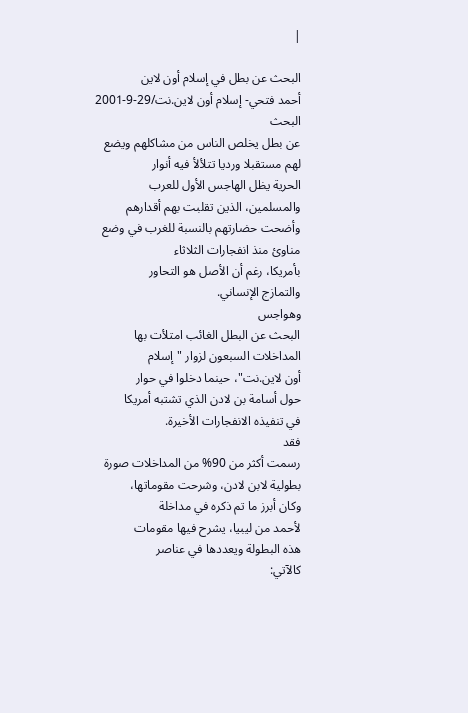|

البحث عن بطل في إسلام أون لاين
أحمد فتحي- إسلام أون لاين.نت/29-9-2001
البحث
عن بطل يخلص الناس من مشاكلهم ويضع
لهم مستقبلا ورديا تتلألأ فيه أنوار
الحرية يظل الهاجس الأول للعرب
والمسلمين، الذين تقلبت بهم أقدارهم
وأضحت حضارتهم بالنسبة للغرب في وضع
مناوئ منذ انفجارات الثلاثاء
بأمريكا، رغم أن الأصل هو التحاور
والتمازج الإنساني.
وهواجس
البحث عن البطل الغائب امتلأت بها
المداخلات السبعون لزوار "إسلام
أون لاين.نت"، حينما دخلوا في حوار
حول أسامة بن لادن الذي تشتبه أمريكا
في تنفيذه الانفجارات الأخيرة.
فقد
رسمت أكثر من 90% من المداخلات صورة
بطولية لابن لادن، وشرحت مقوماتها،
وكان أبرز ما تم ذكره في مداخلة
لأحمد من ليبيا، يشرح فيها مقومات
هذه البطولة ويعددها في عناصر
كالآتي: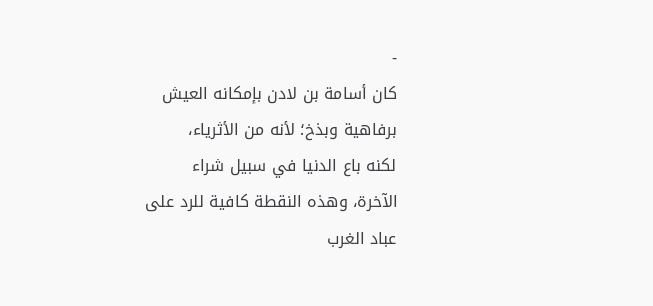-
كان أسامة بن لادن بإمكانه العيش
برفاهية وبذخ؛ لأنه من الأثرياء،
لكنه باع الدنيا في سبيل شراء
الآخرة، وهذه النقطة كافية للرد على
عباد الغرب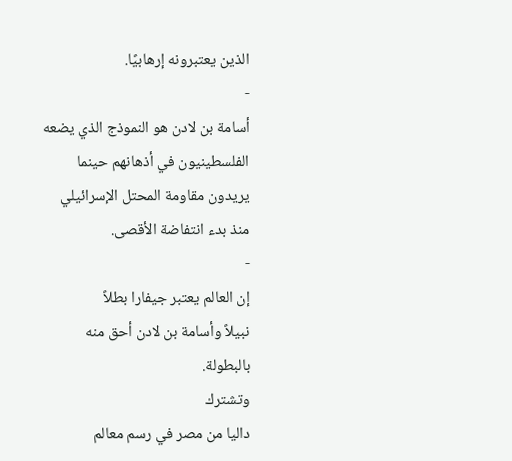الذين يعتبرونه إرهابيًا.
-
أسامة بن لادن هو النموذج الذي يضعه
الفلسطينيون في أذهانهم حينما
يريدون مقاومة المحتل الإسرائيلي
منذ بدء انتفاضة الأقصى.
-
إن العالم يعتبر جيفارا بطلاً
نبيلاً وأسامة بن لادن أحق منه
بالبطولة.
وتشترك
داليا من مصر في رسم معالم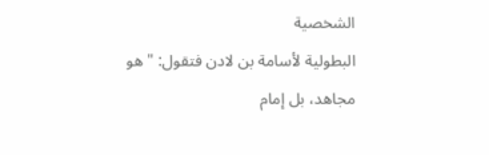الشخصية
البطولية لأسامة بن لادن فتقول: "هو
مجاهد، بل إمام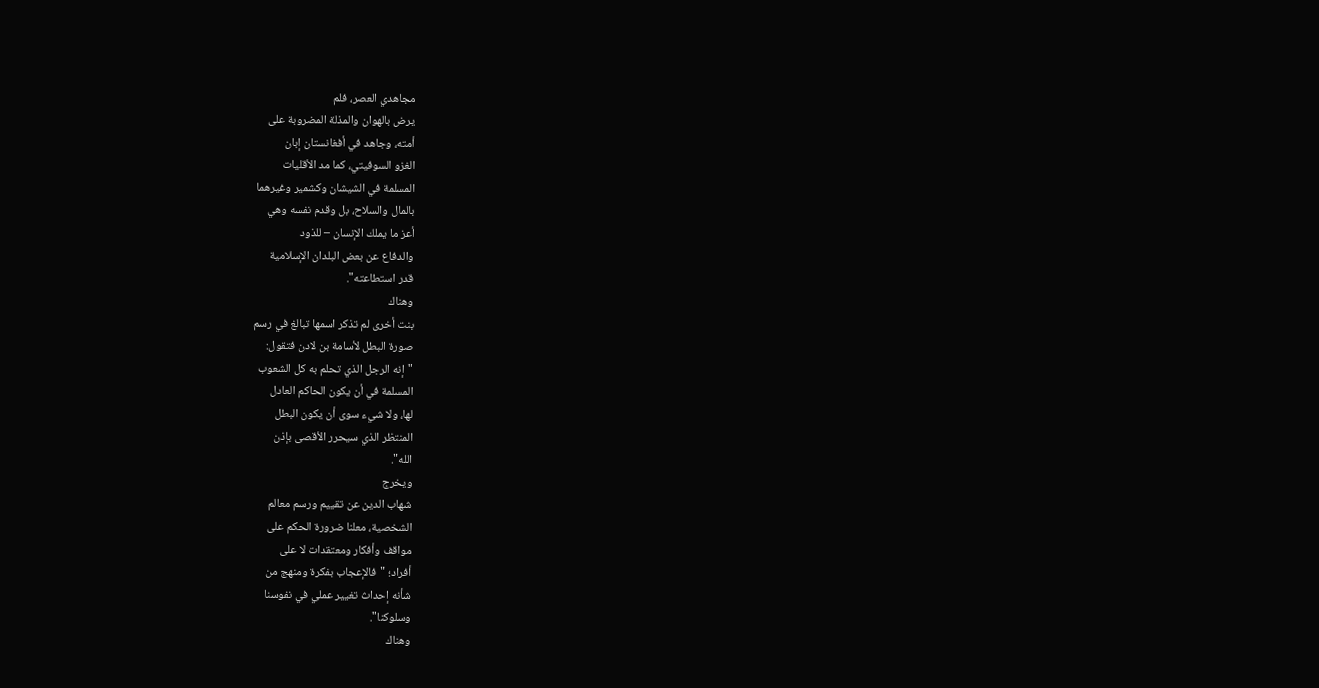مجاهدي العصر، فلم
يرض بالهوان والمذلة المضروبة على
أمته، وجاهد في أفغانستان إبان
الغزو السوفيتي، كما مد الأقليات
المسلمة في الشيشان وكشمير وغيرهما
بالمال والسلاح، بل وقدم نفسه وهي
أعز ما يملك الإنسان – للذود
والدفاع عن بعض البلدان الإسلامية
قدر استطاعته".
وهناك
بنت أخرى لم تذكر اسمها تبالغ في رسم
صورة البطل لأسامة بن لادن فتقول:
"إنه الرجل الذي تحلم به كل الشعوب
المسلمة في أن يكون الحاكم العادل
لها، ولا شيء سوى أن يكون البطل
المنتظر الذي سيحرر الأقصى بإذن
الله".
ويخرج
شهاب الدين عن تقييم ورسم معالم
الشخصية، معلنا ضرورة الحكم على
مواقف وأفكار ومعتقدات لا على
أفراد؛ "فالإعجاب بفكرة ومنهج من
شأنه إحداث تغيير عملي في نفوسنا
وسلوكنا".
وهناك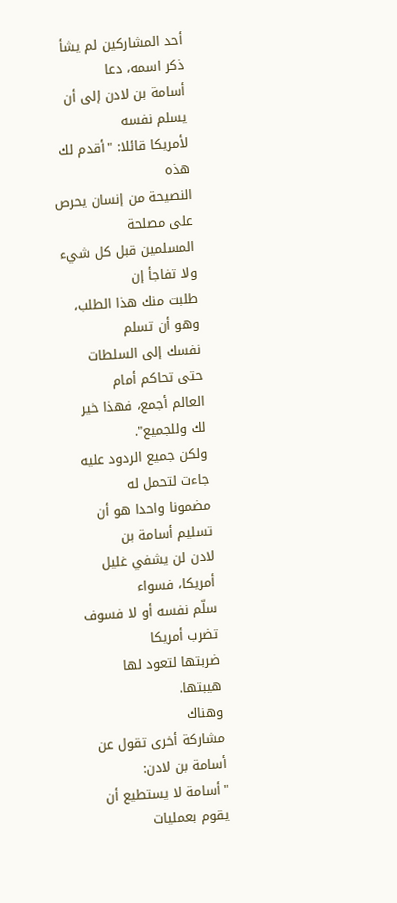أحد المشاركين لم يشأ ذكر اسمه، دعا
أسامة بن لادن إلى أن يسلم نفسه
لأمريكا قائلا: "أقدم لك هذه
النصيحة من إنسان يحرص على مصلحة
المسلمين قبل كل شيء ولا تفاجأ إن
طلبت منك هذا الطلب، وهو أن تسلم
نفسك إلى السلطات حتى تحاكم أمام
العالم أجمع، فهذا خير لك وللجميع".
ولكن جميع الردود عليه جاءت لتحمل له
مضمونا واحدا هو أن تسليم أسامة بن
لادن لن يشفي غليل أمريكا، فسواء
سلّم نفسه أو لا فسوف تضرب أمريكا
ضربتها لتعود لها هيبتها.
وهناك
مشاركة أخرى تقول عن أسامة بن لادن:
"أسامة لا يستطيع أن يقوم بعمليات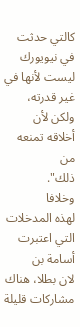كالتي حدثت في نيويورك ليست لأنها في
غير قدرته، ولكن لأن أخلاقه تمنعه من
ذلك".
وخلافا
لهذه المدخلات التي اعتبرت أسامة بن
لان بطلا، هناك مشاركات قليلة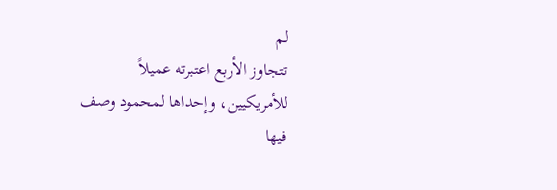لم
تتجاوز الأربع اعتبرته عميلاً
للأمريكيين، وإحداها لمحمود وصف
فيها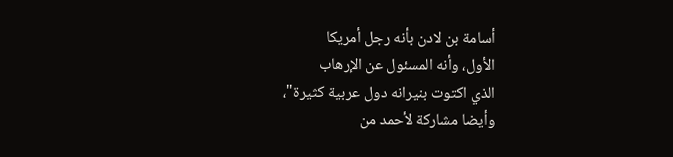أسامة بن لادن بأنه رجل أمريكا
الأول، وأنه المسئول عن الإرهاب
الذي اكتوت بنيرانه دول عربية كثيرة"،
وأيضا مشاركة لأحمد من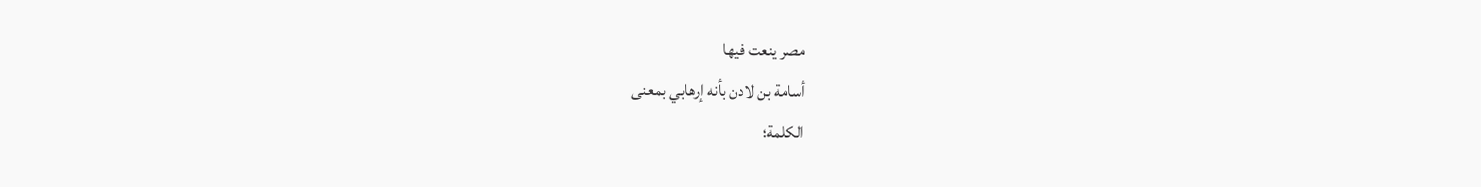مصر ينعت فيها
أسامة بن لادن بأنه إرهابي بمعنى
الكلمة؛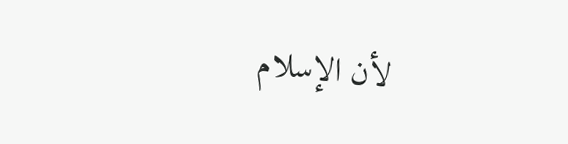لأن الإسلام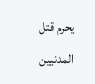يحرم قتل
المدنيين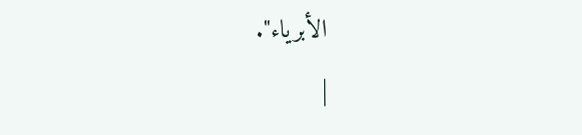الأبرياء".
|